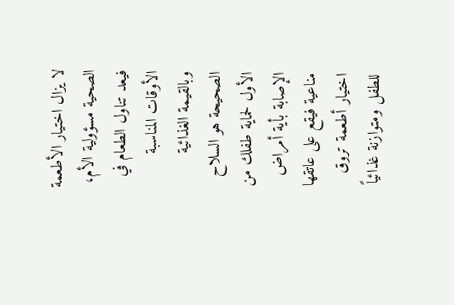لا يزال اختيار الأطعمة الصحية مسؤولية الأم، فيعد تناول الطعام في الأوقات المناسبة وبالقيمة الغذائية الصحيحة هو السلاح الأول لحماية طفلك من الإصابة بأية أمراض مناعية فيقع على عاتقها اختيار أطعمة تروق للطفل ومتوازنة غذائياً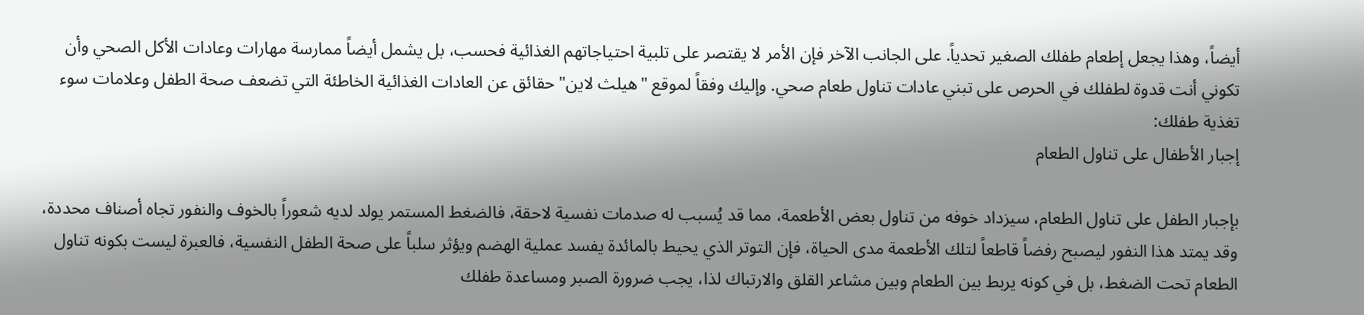أيضاً، وهذا يجعل إطعام طفلك الصغير تحدياً. على الجانب الآخر فإن الأمر لا يقتصر على تلبية احتياجاتهم الغذائية فحسب، بل يشمل أيضاً ممارسة مهارات وعادات الأكل الصحي وأن تكوني أنت قدوة لطفلك في الحرص على تبني عادات تناول طعام صحي. وإليك وفقاً لموقع "هيلث لاين" حقائق عن العادات الغذائية الخاطئة التي تضعف صحة الطفل وعلامات سوء تغذية طفلك:
إجبار الأطفال على تناول الطعام

بإجبار الطفل على تناول الطعام، سيزداد خوفه من تناول بعض الأطعمة، مما قد يُسبب له صدمات نفسية لاحقة، فالضغط المستمر يولد لديه شعوراً بالخوف والنفور تجاه أصناف محددة، وقد يمتد هذا النفور ليصبح رفضاً قاطعاً لتلك الأطعمة مدى الحياة، فإن التوتر الذي يحيط بالمائدة يفسد عملية الهضم ويؤثر سلباً على صحة الطفل النفسية، فالعبرة ليست بكونه تناول الطعام تحت الضغط، بل في كونه يربط بين الطعام وبين مشاعر القلق والارتباك لذا، يجب ضرورة الصبر ومساعدة طفلك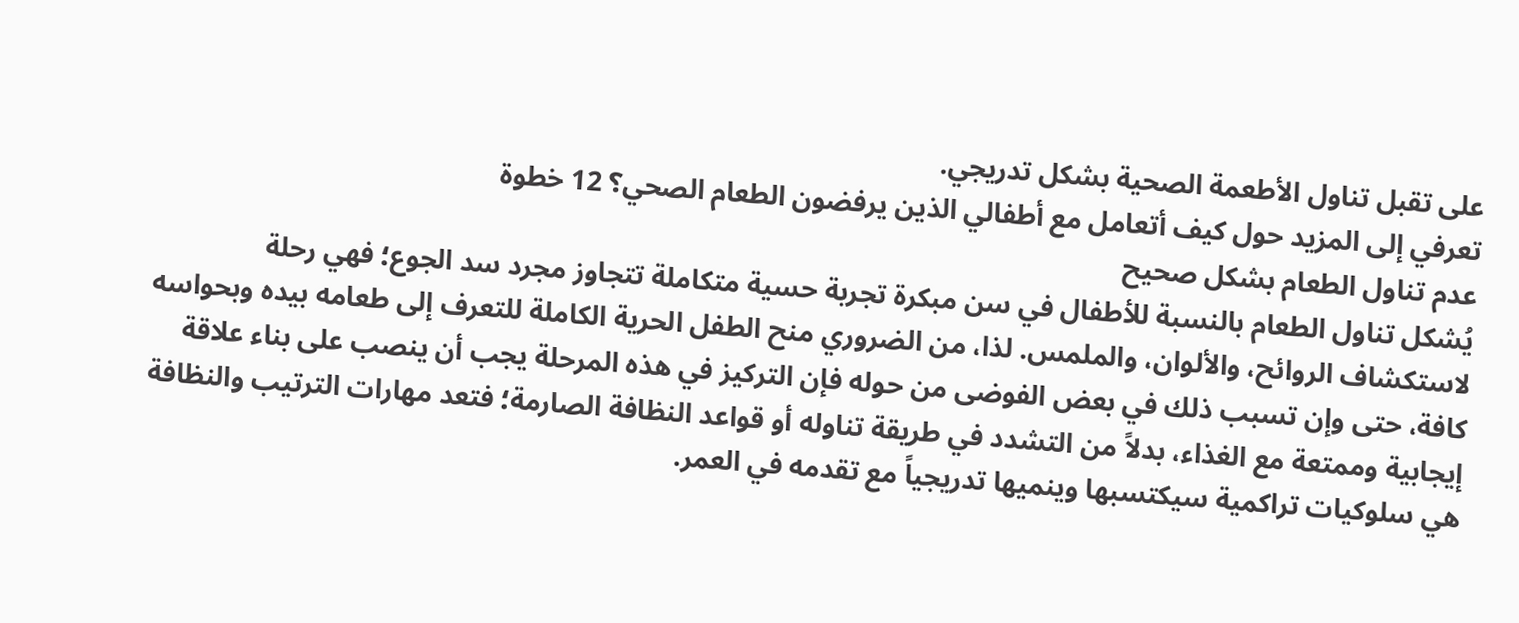على تقبل تناول الأطعمة الصحية بشكل تدريجي.
تعرفي إلى المزيد حول كيف أتعامل مع أطفالي الذين يرفضون الطعام الصحي؟ 12 خطوة
عدم تناول الطعام بشكل صحيح
يُشكل تناول الطعام بالنسبة للأطفال في سن مبكرة تجربة حسية متكاملة تتجاوز مجرد سد الجوع؛ فهي رحلة لاستكشاف الروائح، والألوان، والملمس. لذا، من الضروري منح الطفل الحرية الكاملة للتعرف إلى طعامه بيده وبحواسه كافة، حتى وإن تسبب ذلك في بعض الفوضى من حوله فإن التركيز في هذه المرحلة يجب أن ينصب على بناء علاقة إيجابية وممتعة مع الغذاء، بدلاً من التشدد في طريقة تناوله أو قواعد النظافة الصارمة؛ فتعد مهارات الترتيب والنظافة هي سلوكيات تراكمية سيكتسبها وينميها تدريجياً مع تقدمه في العمر.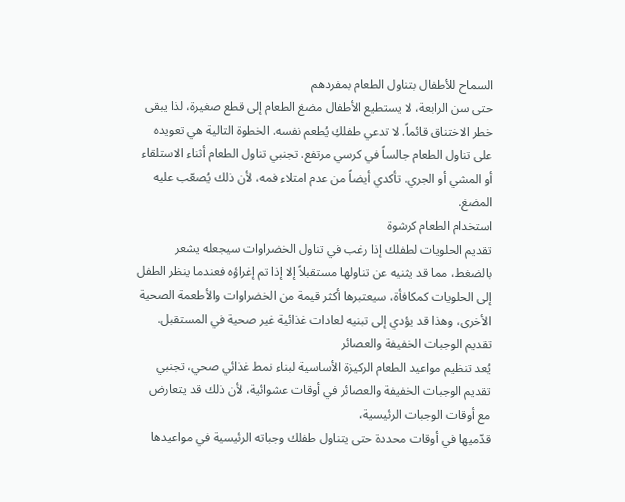السماح للأطفال بتناول الطعام بمفردهم
حتى سن الرابعة، لا يستطيع الأطفال مضغ الطعام إلى قطع صغيرة، لذا يبقى خطر الاختناق قائماً. لا تدعي طفلكِ يُطعم نفسه. الخطوة التالية هي تعويده على تناول الطعام جالساً في كرسي مرتفع. تجنبي تناول الطعام أثناء الاستلقاء أو المشي أو الجري. تأكدي أيضاً من عدم امتلاء فمه، لأن ذلك يُصعّب عليه المضغ.
استخدام الطعام كرشوة
تقديم الحلويات لطفلك إذا رغب في تناول الخضراوات سيجعله يشعر بالضغط، مما قد يثنيه عن تناولها مستقبلاً إلا إذا تم إغراؤه فعندما ينظر الطفل إلى الحلويات كمكافأة، سيعتبرها أكثر قيمة من الخضراوات والأطعمة الصحية الأخرى، وهذا قد يؤدي إلى تبنيه لعادات غذائية غير صحية في المستقبل.
تقديم الوجبات الخفيفة والعصائر
يُعد تنظيم مواعيد الطعام الركيزة الأساسية لبناء نمط غذائي صحي، تجنبي تقديم الوجبات الخفيفة والعصائر في أوقات عشوائية، لأن ذلك قد يتعارض مع أوقات الوجبات الرئيسية،
قدّميها في أوقات محددة حتى يتناول طفلك وجباته الرئيسية في مواعيدها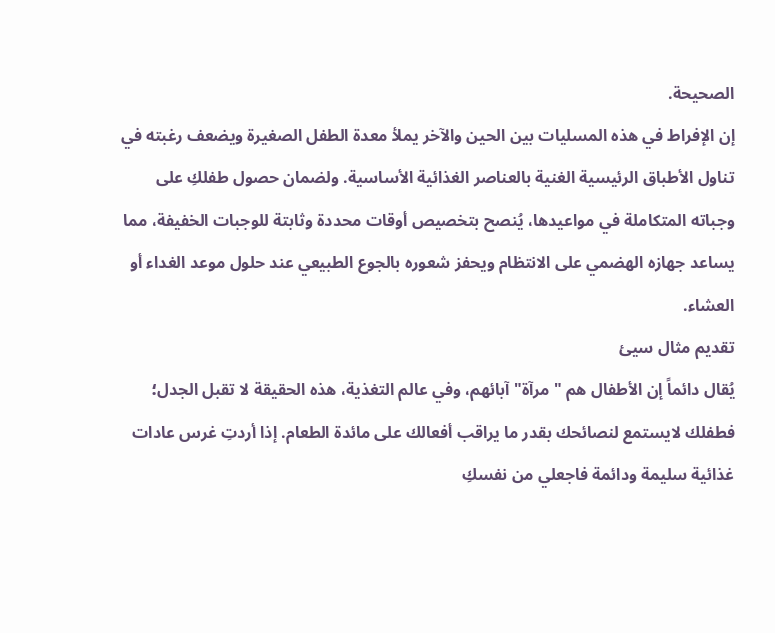الصحيحة.
إن الإفراط في هذه المسليات بين الحين والآخر يملأ معدة الطفل الصغيرة ويضعف رغبته في تناول الأطباق الرئيسية الغنية بالعناصر الغذائية الأساسية. ولضمان حصول طفلكِ على وجباته المتكاملة في مواعيدها، يُنصح بتخصيص أوقات محددة وثابتة للوجبات الخفيفة، مما يساعد جهازه الهضمي على الانتظام ويحفز شعوره بالجوع الطبيعي عند حلول موعد الغداء أو العشاء.
تقديم مثال سيئ
يُقال دائماً إن الأطفال هم "مرآة" آبائهم، وفي عالم التغذية، هذه الحقيقة لا تقبل الجدل؛ فطفلك لايستمع لنصائحك بقدر ما يراقب أفعالك على مائدة الطعام. إذا أردتِ غرس عادات غذائية سليمة ودائمة فاجعلي من نفسكِ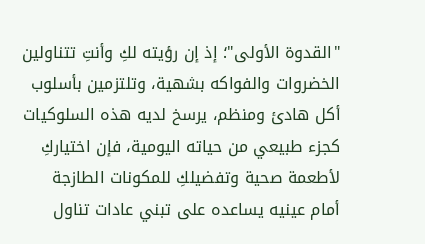"القدوة الأولى"؛ إذ إن رؤيته لكِ وأنتِ تتناولين الخضروات والفواكه بشهية، وتلتزمين بأسلوب أكل هادئ ومنظم، يرسخ لديه هذه السلوكيات كجزء طبيعي من حياته اليومية، فإن اختياركِ لأطعمة صحية وتفضيلكِ للمكونات الطازجة أمام عينيه يساعده على تبني عادات تناول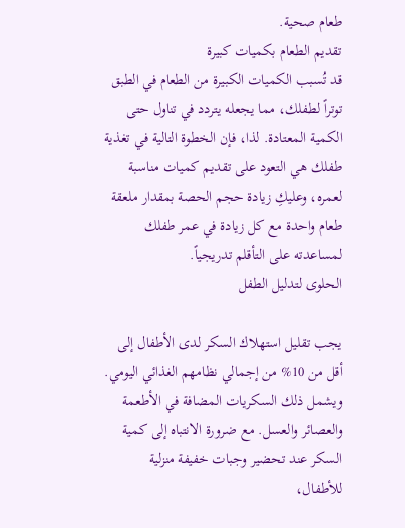طعام صحية.
تقديم الطعام بكميات كبيرة
قد تُسبب الكميات الكبيرة من الطعام في الطبق توتراً لطفلك، مما يجعله يتردد في تناول حتى الكمية المعتادة. لذا، فإن الخطوة التالية في تغذية طفلك هي التعود على تقديم كميات مناسبة لعمره، وعليكِ زيادة حجم الحصة بمقدار ملعقة طعام واحدة مع كل زيادة في عمر طفلك لمساعدته على التأقلم تدريجياً.
الحلوى لتدليل الطفل

يجب تقليل استهلاك السكر لدى الأطفال إلى أقل من 10% من إجمالي نظامهم الغذائي اليومي. ويشمل ذلك السكريات المضافة في الأطعمة والعصائر والعسل. مع ضرورة الانتباه إلى كمية السكر عند تحضير وجبات خفيفة منزلية للأطفال،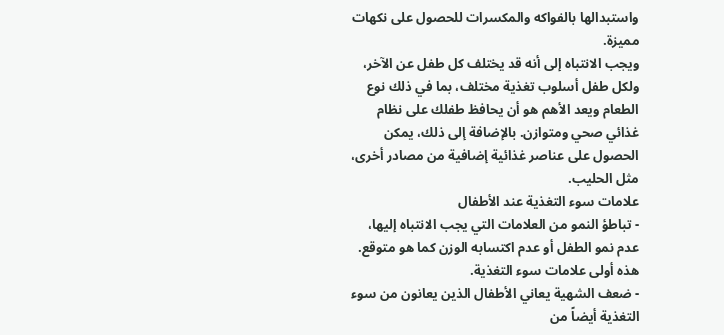واستبدالها بالفواكه والمكسرات للحصول على نكهات مميزة.
ويجب الانتباه إلى أنه قد يختلف كل طفل عن الآخر، ولكل طفل أسلوب تغذية مختلف، بما في ذلك نوع الطعام ويعد الأهم هو أن يحافظ طفلك على نظام غذائي صحي ومتوازن. بالإضافة إلى ذلك، يمكن الحصول على عناصر غذائية إضافية من مصادر أخرى، مثل الحليب.
علامات سوء التغذية عند الأطفال
- تباطؤ النمو من العلامات التي يجب الانتباه إليها، عدم نمو الطفل أو عدم اكتسابه الوزن كما هو متوقع. هذه أولى علامات سوء التغذية.
- ضعف الشهية يعاني الأطفال الذين يعانون من سوء التغذية أيضاً من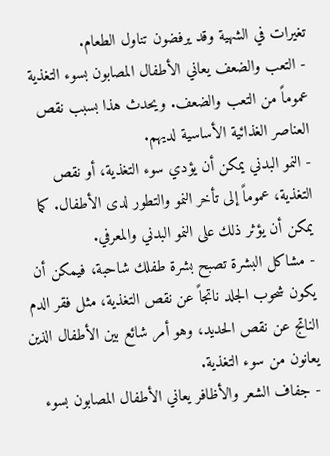تغيرات في الشهية وقد يرفضون تناول الطعام.
- التعب والضعف يعاني الأطفال المصابون بسوء التغذية عموماً من التعب والضعف. ويحدث هذا بسبب نقص العناصر الغذائية الأساسية لديهم.
- النمو البدني يمكن أن يؤدي سوء التغذية، أو نقص التغذية، عموماً إلى تأخر النمو والتطور لدى الأطفال. كما يمكن أن يؤثر ذلك على النمو البدني والمعرفي.
- مشاكل البشرة تصبح بشرة طفلك شاحبة، فيمكن أن يكون شحوب الجلد ناتجاً عن نقص التغذية، مثل فقر الدم الناتج عن نقص الحديد، وهو أمر شائع بين الأطفال الذين يعانون من سوء التغذية.
- جفاف الشعر والأظافر يعاني الأطفال المصابون بسوء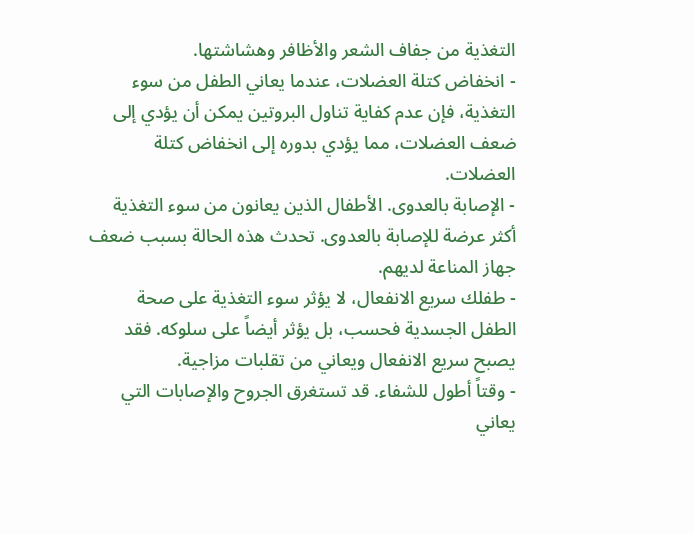التغذية من جفاف الشعر والأظافر وهشاشتها.
- انخفاض كتلة العضلات، عندما يعاني الطفل من سوء التغذية، فإن عدم كفاية تناول البروتين يمكن أن يؤدي إلى ضعف العضلات، مما يؤدي بدوره إلى انخفاض كتلة العضلات.
- الإصابة بالعدوى. الأطفال الذين يعانون من سوء التغذية أكثر عرضة للإصابة بالعدوى. تحدث هذه الحالة بسبب ضعف جهاز المناعة لديهم.
- طفلك سريع الانفعال، لا يؤثر سوء التغذية على صحة الطفل الجسدية فحسب، بل يؤثر أيضاً على سلوكه. فقد يصبح سريع الانفعال ويعاني من تقلبات مزاجية.
- وقتاً أطول للشفاء. قد تستغرق الجروح والإصابات التي يعاني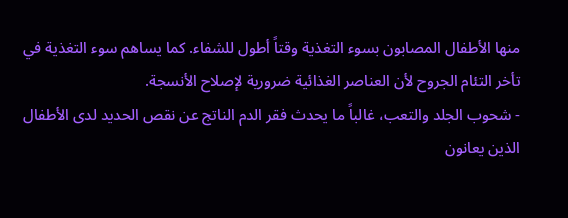منها الأطفال المصابون بسوء التغذية وقتاً أطول للشفاء. كما يساهم سوء التغذية في تأخر التئام الجروح لأن العناصر الغذائية ضرورية لإصلاح الأنسجة.
- شحوب الجلد والتعب، غالباً ما يحدث فقر الدم الناتج عن نقص الحديد لدى الأطفال الذين يعانون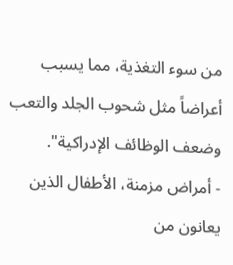من سوء التغذية، مما يسبب أعراضاً مثل شحوب الجلد والتعب وضعف الوظائف الإدراكية".
- أمراض مزمنة، الأطفال الذين يعانون من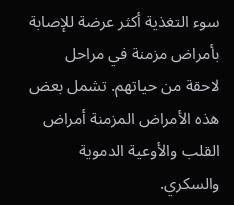سوء التغذية أكثر عرضة للإصابة بأمراض مزمنة في مراحل لاحقة من حياتهم. تشمل بعض هذه الأمراض المزمنة أمراض القلب والأوعية الدموية والسكري.